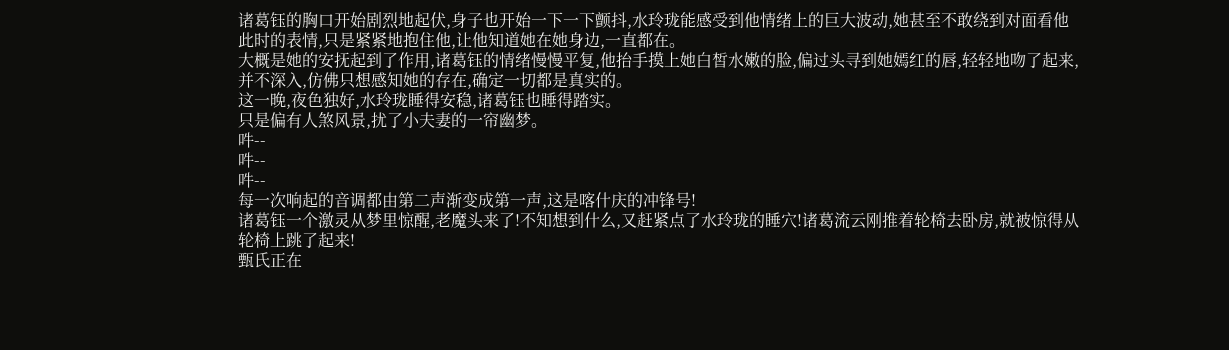诸葛钰的胸口开始剧烈地起伏,身子也开始一下一下颤抖,水玲珑能感受到他情绪上的巨大波动,她甚至不敢绕到对面看他此时的表情,只是紧紧地抱住他,让他知道她在她身边,一直都在。
大概是她的安抚起到了作用,诸葛钰的情绪慢慢平复,他抬手摸上她白皙水嫩的脸,偏过头寻到她嫣红的唇,轻轻地吻了起来,并不深入,仿佛只想感知她的存在,确定一切都是真实的。
这一晚,夜色独好,水玲珑睡得安稳,诸葛钰也睡得踏实。
只是偏有人煞风景,扰了小夫妻的一帘幽梦。
吽--
吽--
吽--
每一次响起的音调都由第二声渐变成第一声,这是喀什庆的冲锋号!
诸葛钰一个激灵从梦里惊醒,老魔头来了!不知想到什么,又赶紧点了水玲珑的睡穴!诸葛流云刚推着轮椅去卧房,就被惊得从轮椅上跳了起来!
甄氏正在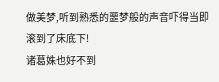做美梦,听到熟悉的噩梦般的声音吓得当即滚到了床底下!
诸葛姝也好不到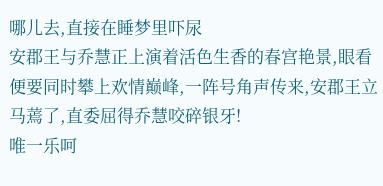哪儿去,直接在睡梦里吓尿
安郡王与乔慧正上演着活色生香的春宫艳景,眼看便要同时攀上欢情巅峰,一阵号角声传来,安郡王立马蔫了,直委屈得乔慧咬碎银牙!
唯一乐呵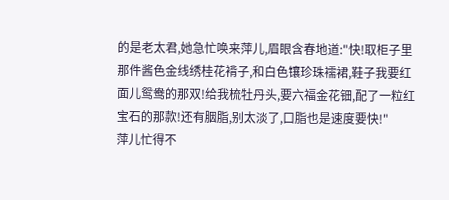的是老太君,她急忙唤来萍儿,眉眼含春地道:"快!取柜子里那件酱色金线绣桂花褙子,和白色镶珍珠襦裙,鞋子我要红面儿鸳鸯的那双!给我梳牡丹头,要六福金花钿,配了一粒红宝石的那款!还有胭脂,别太淡了,口脂也是速度要快!"
萍儿忙得不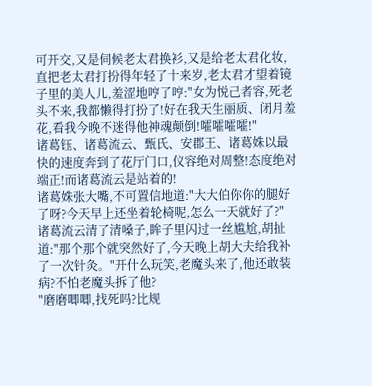可开交,又是伺候老太君换衫,又是给老太君化妆,直把老太君打扮得年轻了十来岁,老太君才望着镜子里的美人儿,羞涩地哼了哼:"女为悦己者容,死老头不来,我都懒得打扮了!好在我天生丽质、闭月羞花,看我今晚不迷得他神魂颠倒!嚯嚯嚯嚯!"
诸葛钰、诸葛流云、甄氏、安郡王、诸葛姝以最快的速度奔到了花厅门口,仪容绝对周整!态度绝对端正!而诸葛流云是站着的!
诸葛姝张大嘴,不可置信地道:"大大伯你你的腿好了呀?今天早上还坐着轮椅呢,怎么一天就好了?"
诸葛流云清了清嗓子,眸子里闪过一丝尴尬,胡扯道:"那个那个就突然好了,今天晚上胡大夫给我补了一次针灸。"开什么玩笑,老魔头来了,他还敢装病?不怕老魔头拆了他?
"磨磨唧唧,找死吗?比规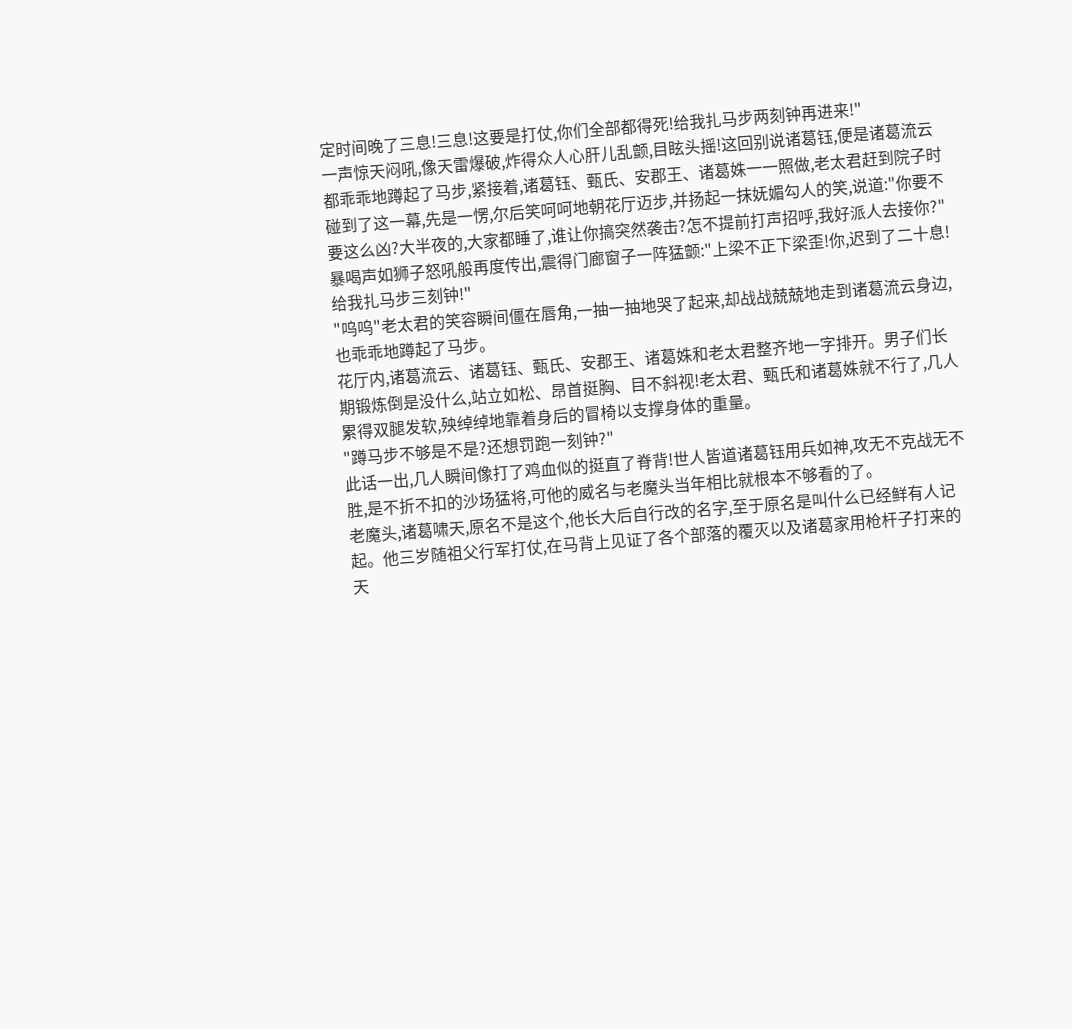定时间晚了三息!三息!这要是打仗,你们全部都得死!给我扎马步两刻钟再进来!"
一声惊天闷吼,像天雷爆破,炸得众人心肝儿乱颤,目眩头摇!这回别说诸葛钰,便是诸葛流云都乖乖地蹲起了马步,紧接着,诸葛钰、甄氏、安郡王、诸葛姝一一照做,老太君赶到院子时碰到了这一幕,先是一愣,尔后笑呵呵地朝花厅迈步,并扬起一抹妩媚勾人的笑,说道:"你要不要这么凶?大半夜的,大家都睡了,谁让你搞突然袭击?怎不提前打声招呼,我好派人去接你?"
暴喝声如狮子怒吼般再度传出,震得门廊窗子一阵猛颤:"上梁不正下梁歪!你,迟到了二十息!给我扎马步三刻钟!"
"呜呜"老太君的笑容瞬间僵在唇角,一抽一抽地哭了起来,却战战兢兢地走到诸葛流云身边,也乖乖地蹲起了马步。
花厅内,诸葛流云、诸葛钰、甄氏、安郡王、诸葛姝和老太君整齐地一字排开。男子们长期锻炼倒是没什么,站立如松、昂首挺胸、目不斜视!老太君、甄氏和诸葛姝就不行了,几人累得双腿发软,殃绰绰地靠着身后的冒椅以支撑身体的重量。
"蹲马步不够是不是?还想罚跑一刻钟?"
此话一出,几人瞬间像打了鸡血似的挺直了脊背!世人皆道诸葛钰用兵如神,攻无不克战无不胜,是不折不扣的沙场猛将,可他的威名与老魔头当年相比就根本不够看的了。
老魔头,诸葛啸天,原名不是这个,他长大后自行改的名字,至于原名是叫什么已经鲜有人记起。他三岁随祖父行军打仗,在马背上见证了各个部落的覆灭以及诸葛家用枪杆子打来的天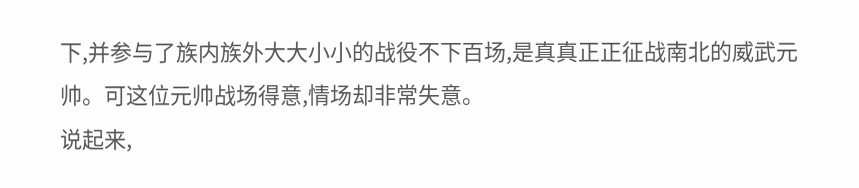下,并参与了族内族外大大小小的战役不下百场,是真真正正征战南北的威武元帅。可这位元帅战场得意,情场却非常失意。
说起来,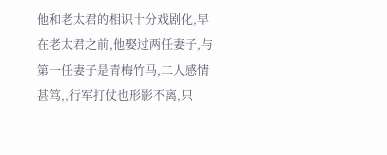他和老太君的相识十分戏剧化,早在老太君之前,他娶过两任妻子,与第一任妻子是青梅竹马,二人感情甚笃,,行军打仗也形影不离,只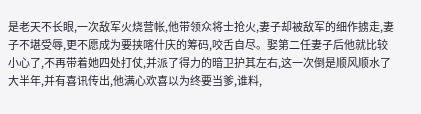是老天不长眼,一次敌军火烧营帐,他带领众将士抢火,妻子却被敌军的细作掳走,妻子不堪受辱,更不愿成为要挟喀什庆的筹码,咬舌自尽。娶第二任妻子后他就比较小心了,不再带着她四处打仗,并派了得力的暗卫护其左右,这一次倒是顺风顺水了大半年,并有喜讯传出,他满心欢喜以为终要当爹,谁料,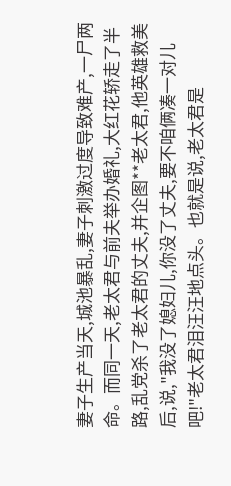妻子生产当天,城池暴乱,妻子刺激过度导致难产,一尸两命。而同一天,老太君与前夫举办婚礼,大红花轿走了半路,乱党杀了老太君的丈夫,并企图**老太君,他英雄救美后,说,"我没了媳妇儿,你没了丈夫,要不咱俩凑一对儿吧!"老太君泪汪汪地点头。也就是说,老太君是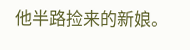他半路捡来的新娘。